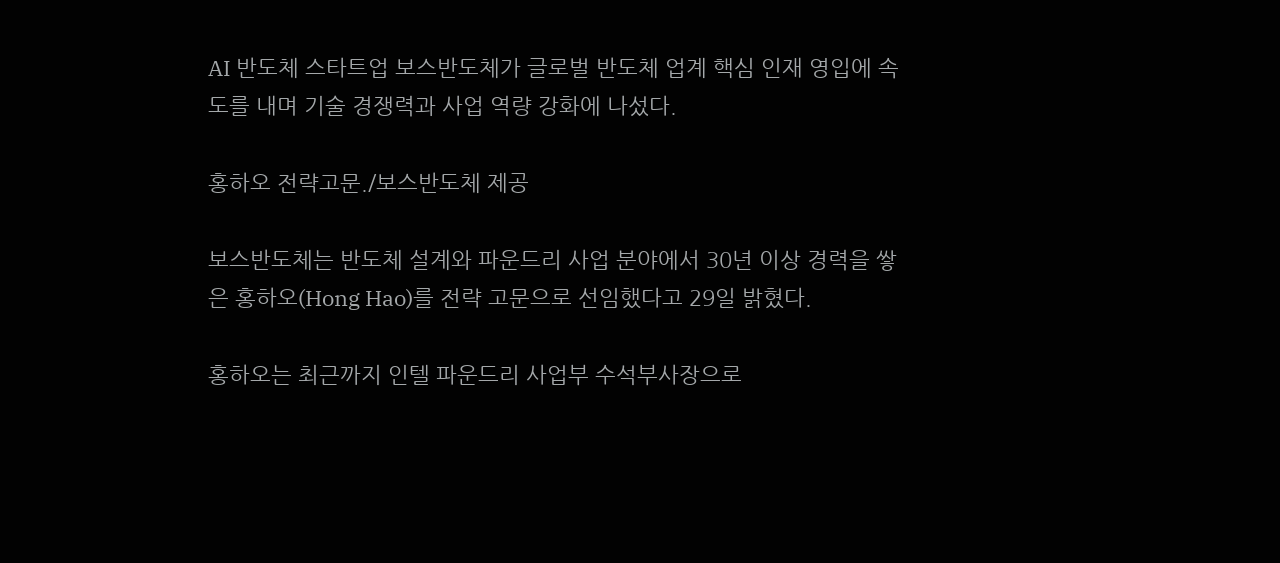AI 반도체 스타트업 보스반도체가 글로벌 반도체 업계 핵심 인재 영입에 속도를 내며 기술 경쟁력과 사업 역량 강화에 나섰다.

홍하오 전략고문./보스반도체 제공

보스반도체는 반도체 설계와 파운드리 사업 분야에서 30년 이상 경력을 쌓은 홍하오(Hong Hao)를 전략 고문으로 선임했다고 29일 밝혔다.

홍하오는 최근까지 인텔 파운드리 사업부 수석부사장으로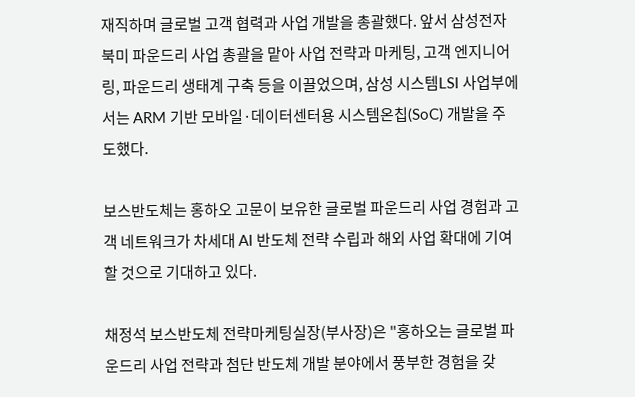재직하며 글로벌 고객 협력과 사업 개발을 총괄했다. 앞서 삼성전자 북미 파운드리 사업 총괄을 맡아 사업 전략과 마케팅, 고객 엔지니어링, 파운드리 생태계 구축 등을 이끌었으며, 삼성 시스템LSI 사업부에서는 ARM 기반 모바일·데이터센터용 시스템온칩(SoC) 개발을 주도했다.

보스반도체는 홍하오 고문이 보유한 글로벌 파운드리 사업 경험과 고객 네트워크가 차세대 AI 반도체 전략 수립과 해외 사업 확대에 기여할 것으로 기대하고 있다.

채정석 보스반도체 전략마케팅실장(부사장)은 "홍하오는 글로벌 파운드리 사업 전략과 첨단 반도체 개발 분야에서 풍부한 경험을 갖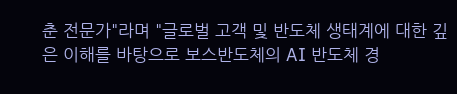춘 전문가"라며 "글로벌 고객 및 반도체 생태계에 대한 깊은 이해를 바탕으로 보스반도체의 AI 반도체 경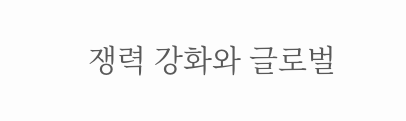쟁력 강화와 글로벌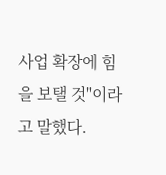사업 확장에 힘을 보탤 것"이라고 말했다.